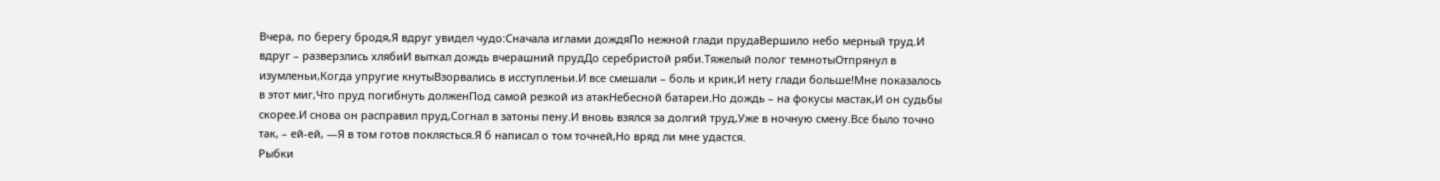Вчера, по берегу бродя,Я вдруг увидел чудо:Сначала иглами дождяПо нежной глади прудаВершило небо мерный труд.И вдруг – разверзлись хлябиИ выткал дождь вчерашний прудДо серебристой ряби.Тяжелый полог темнотыОтпрянул в изумленьи,Когда упругие кнутыВзорвались в исступленьи.И все смешали – боль и крик,И нету глади больше!Мне показалось в этот миг,Что пруд погибнуть долженПод самой резкой из атакНебесной батареи.Но дождь – на фокусы мастак,И он судьбы скорее.И снова он расправил пруд,Согнал в затоны пену.И вновь взялся за долгий труд,Уже в ночную смену.Все было точно так, – ей-ей, —Я в том готов поклясться.Я б написал о том точней,Но вряд ли мне удастся.
Рыбки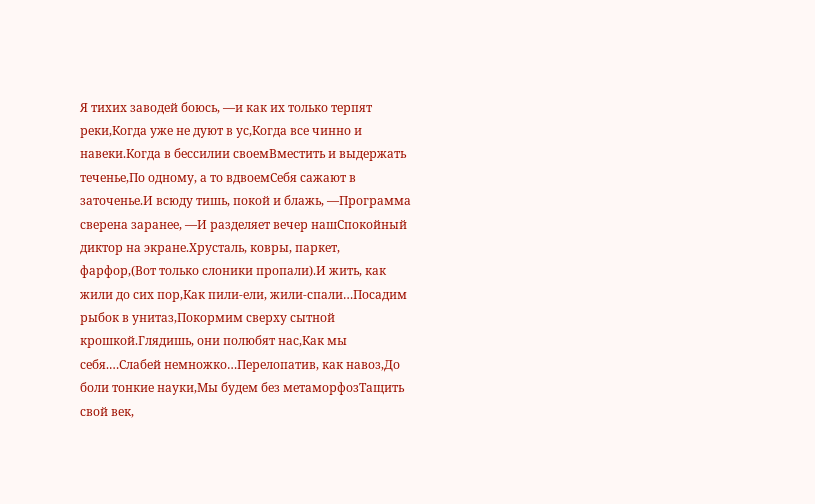Я тихих заводей боюсь, —и как их только терпят реки,Когда уже не дуют в ус,Когда все чинно и навеки.Когда в бессилии своемВместить и выдержать теченье,По одному, а то вдвоемСебя сажают в заточенье.И всюду тишь, покой и блажь, —Программа сверена заранее, —И разделяет вечер нашСпокойный диктор на экране.Хрусталь, ковры, паркет, фарфор,(Вот только слоники пропали).И жить, как жили до сих пор,Как пили-ели, жили-спали…Посадим рыбок в унитаз,Покормим сверху сытной крошкой.Глядишь, они полюбят нас,Как мы себя.…Слабей немножко…Перелопатив, как навоз,До боли тонкие науки,Мы будем без метаморфозТащить свой век,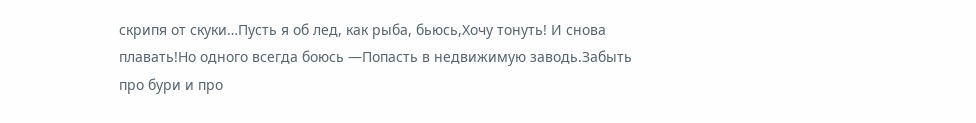скрипя от скуки…Пусть я об лед, как рыба, бьюсь,Хочу тонуть! И снова плавать!Но одного всегда боюсь —Попасть в недвижимую заводь.Забыть про бури и про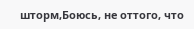шторм,Боюсь, не оттого, что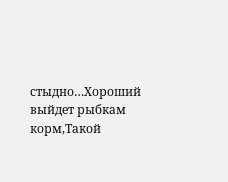стыдно…Хороший выйдет рыбкам корм,Такой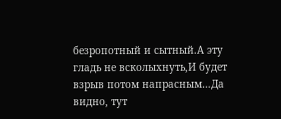безропотный и сытный.А эту гладь не всколыхнуть,И будет взрыв потом напрасным…Да видно, тут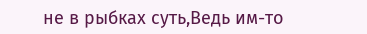не в рыбках суть,Ведь им-то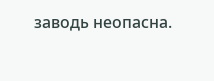заводь неопасна.